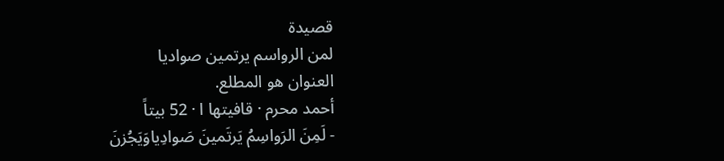قصيدة
لمن الرواسم يرتمين صواديا
العنوان هو المطلع.
أحمد محرم · قافيتها ا · 52 بيتاً
- لَمِنَ الرَواسِمُ يَرتَمينَ صَوادِياوَيَجُزنَ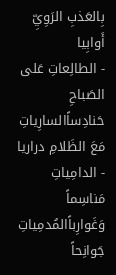بِالعَذبِ الرَوِيِّ أَوابِيا
- الطالِعاتِ عَلى الصَباحِ حَنادِساًالسارِياتِ مَعَ الظَلامِ دراريا
- الدامِياتِ مَناسِماً وَغَوارِباًالمُدمِياتِ جَوانِحاً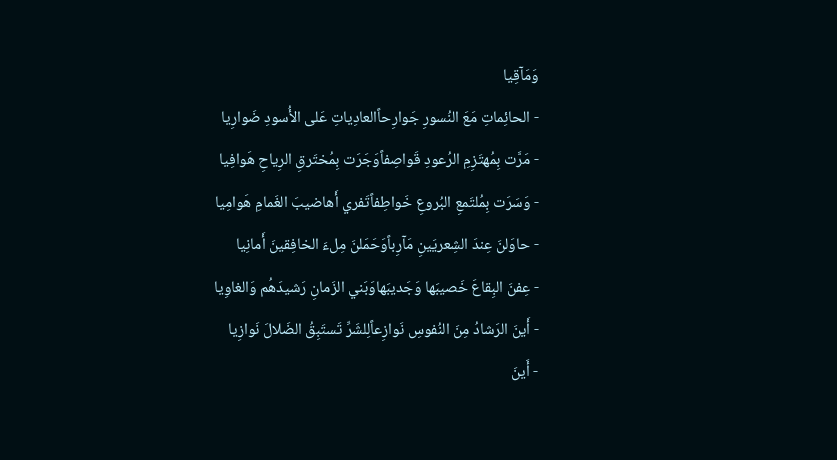وَمَآقِيا
- الحائِماتِ مَعَ النُسورِ جَوارِحاًالعادِياتِ عَلى الأُسودِ ضَوارِيا
- مَرَّت بِمُهتَزِمِ الرُعودِ قَواصِفاًوَجَرَت بِمُختَرقِ الرِياحِ هَوافِيا
- وَسَرَت بِمُلتَمعِ البُروعِ خَواطِفاًتَفري أَهاضيبَ الغَمامِ هَوامِيا
- حاوَلنَ عِندَ الشِعريَينِ مَآرِباًوَحَمَلنَ مِلءَ الخافِقينَ أَمانِيا
- عِفنَ البِقاعَ خَصيبَها وَجَديبَهاوَبَني الزَمانِ رَشيدَهُم وَالغاوِيا
- أَينَ الرَشادُ مِنَ النُفوسِ نَوازِعاًلِلشَرِّ تَستَبِقُ الضَلالَ نَوازِيا
- أَينَ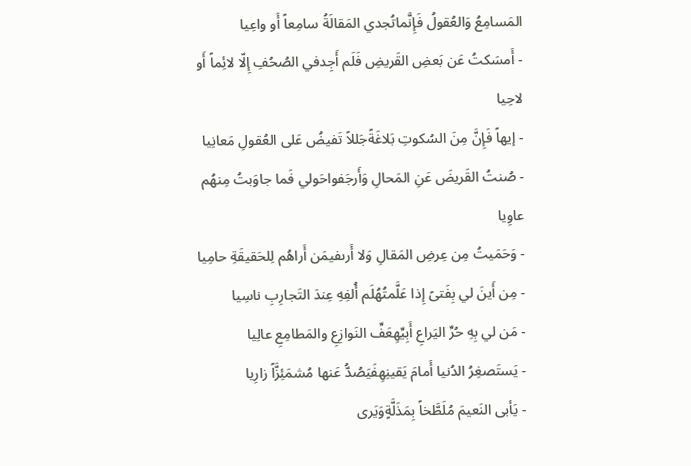المَسامِعُ وَالعُقولُ فَإِنَّماتُجدي المَقالَةُ سامِعاً أَو واعِيا
- أَمسَكتُ عَن بَعضِ القَريضِ فَلَم أَجِدفي الصُحُفِ إِلّا لائِماً أَو لاحِيا
- إيهاً فَإِنَّ مِنَ السُكوتِ بَلاغَةًجَللاً تَفيضُ عَلى العُقولِ مَعانِيا
- صُنتُ القَريضَ عَنِ المَحالِ وَأَرجَفواحَولي فَما جاوَبتُ مِنهُم عاوِيا
- وَحَمَيتُ مِن عِرضِ المَقالِ وَلا أَرىفيمَن أَراهُم لِلحَقيقَةِ حامِيا
- مِن أَينَ لي بِفَتىً إِذا عَلَّمتُهُلَم أُلفِهِ عِندَ التَجارِبِ ناسِيا
- مَن لي بِهِ حُرِّ اليَراعِ أَبِيِّهِعَفِّ النَوازِعِ والمَطامِعِ عالِيا
- يَستَصغِرُ الدُنيا أَمامَ يَقينِهِفَيَصُدُّ عَنها مُشمَئِزَّاً زارِيا
- يَأبى النَعيمَ مُلَطَّخاً بِمَذَلَّةٍوَيَرى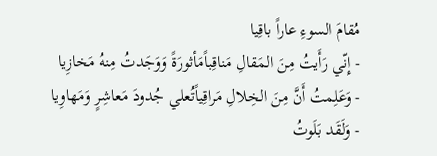مُقامَ السوءِ عاراً باقِيا
- إِنّي رَأَيتُ مِنَ المَقالِ مَناقِباًمَأثورَةً وَوَجَدتُ مِنهُ مَخازِيا
- وَعَلِمتُ أَنَّ مِنَ الخِلالِ مَراقِياًتُعلي جُدودَ مَعاشِرٍ وَمَهاوِيا
- وَلَقَد بَلَوتُ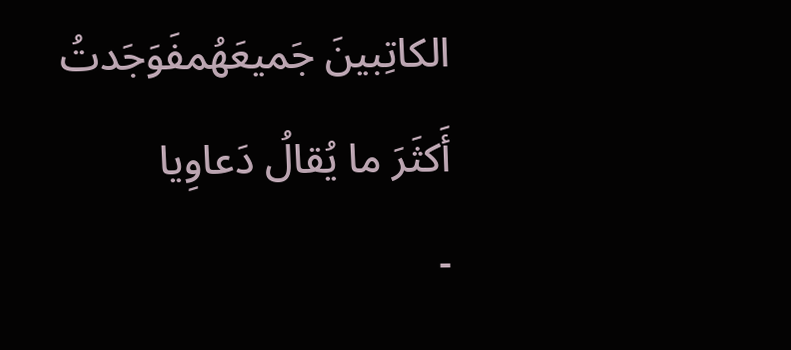الكاتِبينَ جَميعَهُمفَوَجَدتُ أَكثَرَ ما يُقالُ دَعاوِيا
-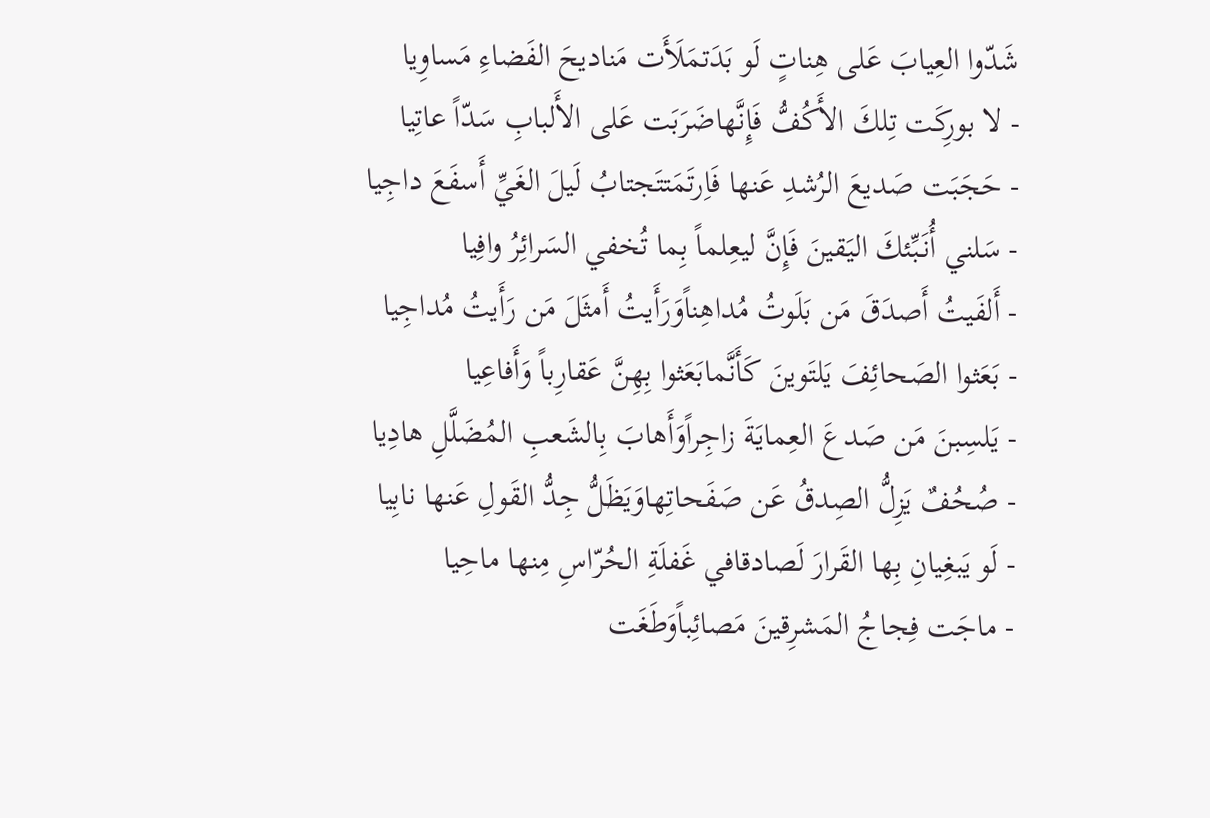شَدّوا العِيابَ عَلى هِناتٍ لَو بَدَتمَلَأَت مَناديحَ الفَضاءِ مَساوِيا
- لا بورِكَت تِلكَ الأَكُفُّ فَإِنَّهاضَرَبَت عَلى الأَلبابِ سَدّاً عاتِيا
- حَجَبَت صَديعَ الرُشدِ عَنها فَاِرتَمَتتَجتابُ لَيلَ الغَيِّ أَسفَعَ داجِيا
- سَلني أُنَبِّئكَ اليَقينَ فَإِنَّ ليعِلماً بِما تُخفي السَرائِرُ وافِيا
- أَلفَيتُ أَصدَقَ مَن بَلَوتُ مُداهِناًوَرَأَيتُ أَمثَلَ مَن رَأَيتُ مُداجِيا
- بَعَثوا الصَحائِفَ يَلتَوينَ كَأَنَّمابَعَثوا بِهِنَّ عَقارِباً وَأَفاعِيا
- يَلسِبنَ مَن صَدعَ العِمايَةَ زاجِراًوَأَهابَ بِالشَعبِ المُضَلَّلِ هادِيا
- صُحُفٌ يَزِلُّ الصِدقُ عَن صَفَحاتِهاوَيَظَلُّ جِدُّ القَولِ عَنها نابِيا
- لَو يَبغِيانِ بِها القَرارَ لَصادقافي غَفلَةِ الحُرّاسِ مِنها ماحِيا
- ماجَت فِجاجُ المَشرِقينَ مَصائِباًوَطَغَت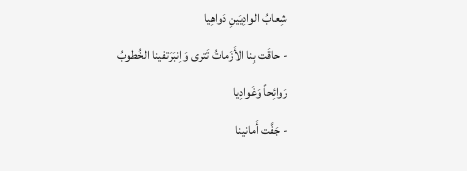شِعابُ الوادِيَينِ دَواهِيا
- حاقَت بِنا الأَزَماتُ تَترى وَاِنبَرَتفينا الخُطوبُ رَوائِحاً وَغَوادِيا
- جَفَّت أَمانينا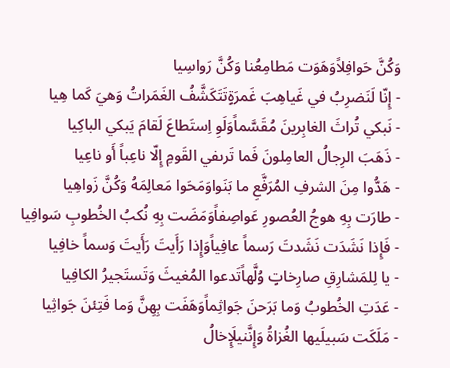وَكُنَّ حَوافِلاًوَهَوَت مَطامِعُنا وَكُنَّ رَواسِيا
- إِنّا لَنَضرِبُ في غَياهِبَ غَمرَةٍتَتَكَشَّفُ الغَمَراتُ وَهيَ كَما هِيا
- نَبكي تُراثَ الغابِرينَ مُقَسَّماًوَلَوِ اِستَطاعَ لَقامَ يَبكي الباكِيا
- ذَهَبَ الرِجالُ العامِلونَ فَما تَرىفي القَومِ إِلّا ناعِباً أَو ناعِيا
- هَدُّوا مِنَ الشرفِ المُرَفَّعِ ما بَنَواوَمَحَوا مَعالِمَهُ وَكُنَّ زَواهِيا
- طارَت بِهِ هوجُ العُصورِ عَواصِفاًوَمَضَت بِهِ نُكبُ الخُطوبِ سَوافِيا
- فَإِذا نَشَدَت نَشَدتَ رَسماً عافِياًوَإِذا رَأَيتَ رَأَيتَ وَسماً خافِيا
- يا لِلمَشارِقِ صارِخاتٍ وُلَّهاًتَدعوا المُغيثَ وَتَستَجيرُ الكافِيا
- عَدَتِ الخُطوبُ وَما بَرَحنَ جَواثِماًوَهَفَت بِهِنَّ وَما فَتِئنَ جَواثِيا
- مَلَكَت سَبيلَيها الغُزاةُ وَإِنَّنيلَإِخالُ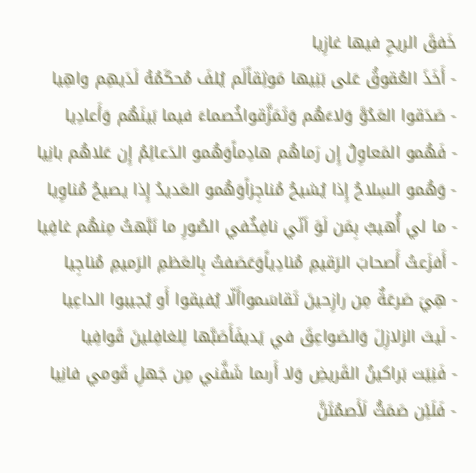خَفقَ الريحِ فيها غازِيا
- أَخَذَ العُقوقُ عَلى بَنِيها مَوثِقاًلَم يُلفَ مُحكَمُهُ لَدَيهِم واهِيا
- صَدَقوا العَدُوَّ وَلاءَهُم وَتَمَزَّقواخُصماءَ فيما بَينَهُم وَأَعادِيا
- فَهُمو المَعاوِلُ إِن رَماهُم هادِماًوَهُمو الدَعائِمُ إِن عَلاهُم بانِيا
- وَهُمو السِلاحُ إِذا يُشيحُ مُناجِزاًوَهُمو العَديدُ إِذا يصيحُ مُناوِيا
- ما لي أُهيبُ بِمَن لَوَ اَنّي نافِخٌفي الصُورِ ما نَبَّهتُ مِنهُم غافِيا
- أَفزَعتُ أَصحابَ الرَقيمِ مُنادِياًوَعَصَفتُ بِالعَظمِ الرَميمِ مُناجِيا
- هِيَ صَرعَةٌ مِن رازِحينَ تَقاسَمواأَلّا يُفيقوا أَو يُجيبوا الداعِيا
- لَيتَ الزلازِلَ وَالصَواعِقَ في يَديفَأَصَبَّها لِلغافِلينَ قَوافِيا
- فَنِيَت بَراكينُ القَريضِ وَلا أَرىما شَفَّني مِن جَهلِ قَومي فانِيا
- فَلَئِن صَمَتُّ لَأَصمُتَنَّ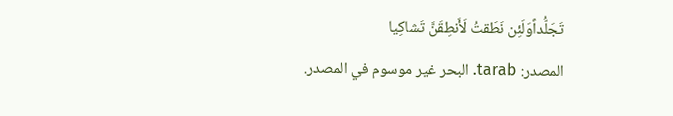تَجَلُّداًوَلَئِن نَطَقتُ لَأَنطِقَنَّ تَشاكِيا
المصدر: tarab. البحر غير موسوم في المصدر.